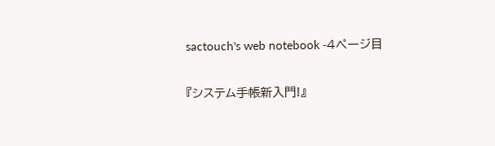sactouch's web notebook -4ページ目

『システム手帳新入門!』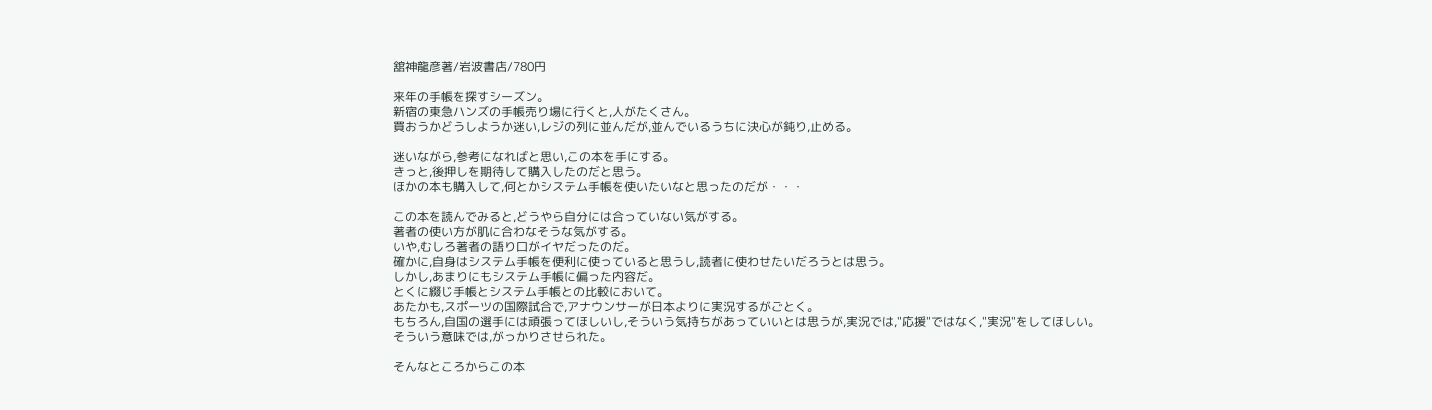舘神龍彦著/岩波書店/780円

来年の手帳を探すシーズン。
新宿の東急ハンズの手帳売り場に行くと,人がたくさん。
買おうかどうしようか迷い,レジの列に並んだが,並んでいるうちに決心が鈍り,止める。

迷いながら,参考になればと思い,この本を手にする。
きっと,後押しを期待して購入したのだと思う。
ほかの本も購入して,何とかシステム手帳を使いたいなと思ったのだが・・・

この本を読んでみると,どうやら自分には合っていない気がする。
著者の使い方が肌に合わなそうな気がする。
いや,むしろ著者の語り口がイヤだったのだ。
確かに,自身はシステム手帳を便利に使っていると思うし,読者に使わせたいだろうとは思う。
しかし,あまりにもシステム手帳に偏った内容だ。
とくに綴じ手帳とシステム手帳との比較において。
あたかも,スポーツの国際試合で,アナウンサーが日本よりに実況するがごとく。
もちろん,自国の選手には頑張ってほしいし,そういう気持ちがあっていいとは思うが,実況では,"応援"ではなく,"実況"をしてほしい。
そういう意味では,がっかりさせられた。

そんなところからこの本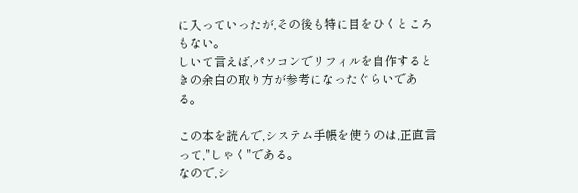に入っていったが,その後も特に目をひくところもない。
しいて言えば,パソコンでリフィルを自作するときの余白の取り方が参考になったぐらいである。

この本を読んで,システム手帳を使うのは,正直言って,"しゃく"である。
なので,シ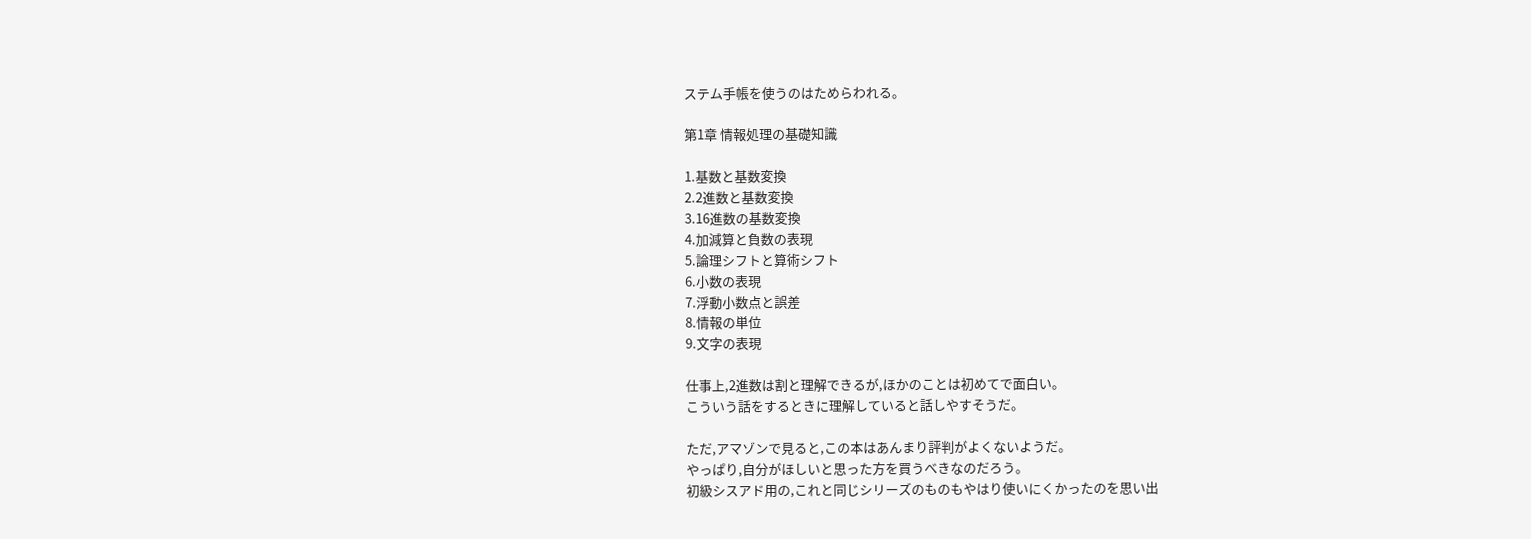ステム手帳を使うのはためらわれる。

第1章 情報処理の基礎知識

1.基数と基数変換
2.2進数と基数変換
3.16進数の基数変換
4.加減算と負数の表現
5.論理シフトと算術シフト
6.小数の表現
7.浮動小数点と誤差
8.情報の単位
9.文字の表現

仕事上,2進数は割と理解できるが,ほかのことは初めてで面白い。
こういう話をするときに理解していると話しやすそうだ。

ただ,アマゾンで見ると,この本はあんまり評判がよくないようだ。
やっぱり,自分がほしいと思った方を買うべきなのだろう。
初級シスアド用の,これと同じシリーズのものもやはり使いにくかったのを思い出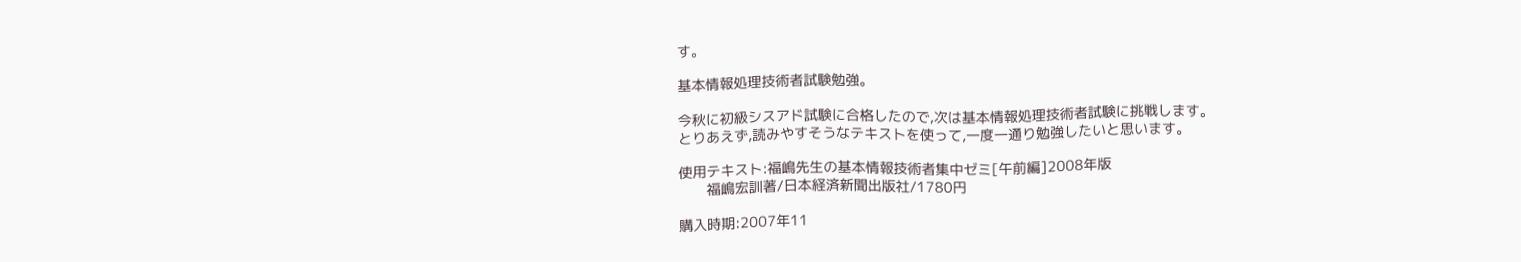す。

基本情報処理技術者試験勉強。

今秋に初級シスアド試験に合格したので,次は基本情報処理技術者試験に挑戦します。
とりあえず,読みやすそうなテキストを使って,一度一通り勉強したいと思います。

使用テキスト:福嶋先生の基本情報技術者集中ゼミ[午前編]2008年版
       福嶋宏訓著/日本経済新聞出版社/1780円

購入時期:2007年11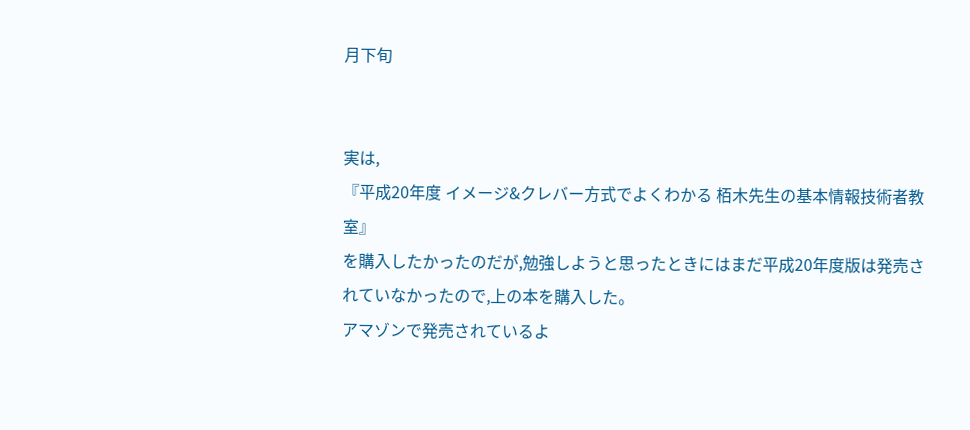月下旬


実は,
『平成20年度 イメージ&クレバー方式でよくわかる 栢木先生の基本情報技術者教室』
を購入したかったのだが,勉強しようと思ったときにはまだ平成20年度版は発売されていなかったので,上の本を購入した。
アマゾンで発売されているよ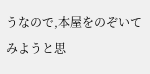うなので,本屋をのぞいてみようと思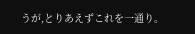うが,とりあえずこれを一通り。